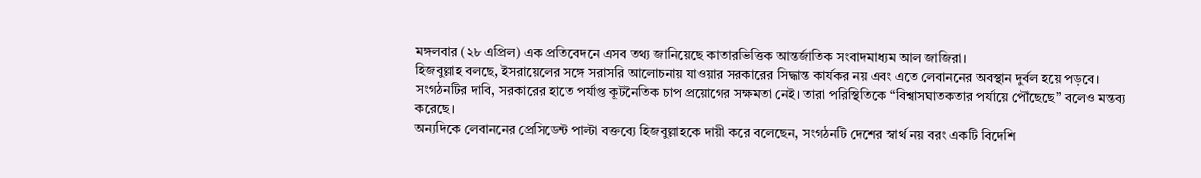মঙ্গলবার (২৮ এপ্রিল) এক প্রতিবেদনে এসব তথ্য জানিয়েছে কাতারভিত্তিক আন্তর্জাতিক সংবাদমাধ্যম আল জাজিরা।
হিজবুল্লাহ বলছে, ইসরায়েলের সঙ্গে সরাসরি আলোচনায় যাওয়ার সরকারের সিদ্ধান্ত কার্যকর নয় এবং এতে লেবাননের অবস্থান দুর্বল হয়ে পড়বে। সংগঠনটির দাবি, সরকারের হাতে পর্যাপ্ত কূটনৈতিক চাপ প্রয়োগের সক্ষমতা নেই। তারা পরিস্থিতিকে “বিশ্বাসঘাতকতার পর্যায়ে পৌঁছেছে” বলেও মন্তব্য করেছে।
অন্যদিকে লেবাননের প্রেসিডেন্ট পাল্টা বক্তব্যে হিজবুল্লাহকে দায়ী করে বলেছেন, সংগঠনটি দেশের স্বার্থ নয় বরং একটি বিদেশি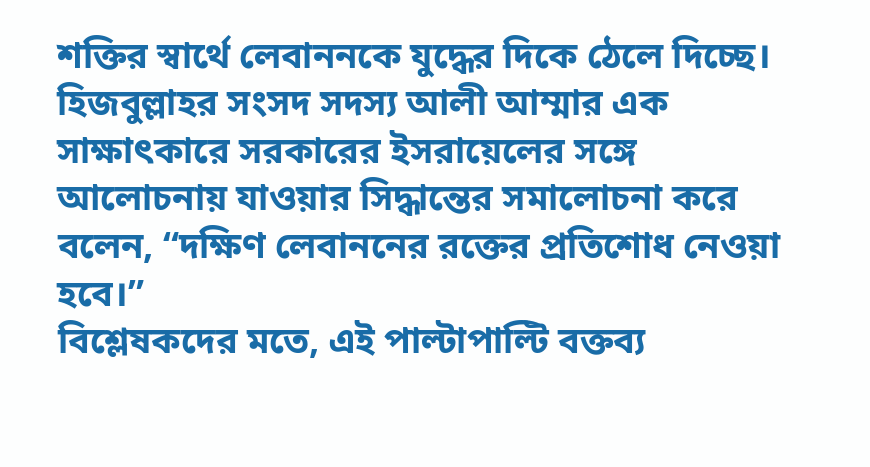শক্তির স্বার্থে লেবাননকে যুদ্ধের দিকে ঠেলে দিচ্ছে।
হিজবুল্লাহর সংসদ সদস্য আলী আম্মার এক সাক্ষাৎকারে সরকারের ইসরায়েলের সঙ্গে আলোচনায় যাওয়ার সিদ্ধান্তের সমালোচনা করে বলেন, “দক্ষিণ লেবাননের রক্তের প্রতিশোধ নেওয়া হবে।”
বিশ্লেষকদের মতে, এই পাল্টাপাল্টি বক্তব্য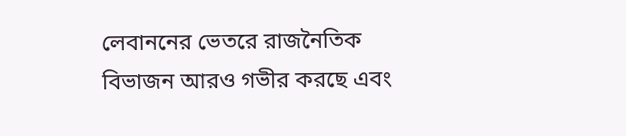লেবাননের ভেতরে রাজনৈতিক বিভাজন আরও গভীর করছে এবং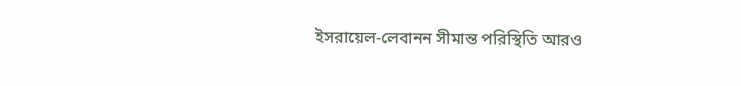ইসরায়েল-লেবানন সীমান্ত পরিস্থিতি আরও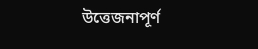উত্তেজনাপূর্ণ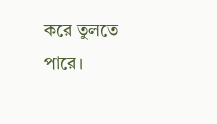করে তুলতে পারে।